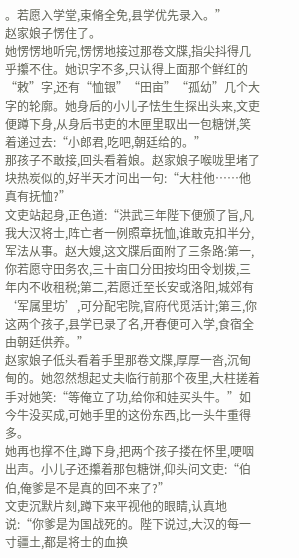。若愿入学堂,束脩全免,县学优先录入。”
赵家娘子愣住了。
她愣愣地听完,愣愣地接过那卷文牒,指尖抖得几乎攥不住。她识字不多,只认得上面那个鲜红的“敕”字,还有“恤银”“田亩”“孤幼”几个大字的轮廓。她身后的小儿子怯生生探出头来,文吏便蹲下身,从身后书吏的木匣里取出一包糖饼,笑着递过去:“小郎君,吃吧,朝廷给的。”
那孩子不敢接,回头看着娘。赵家娘子喉咙里堵了块热炭似的,好半天才问出一句:“大柱他……他真有抚恤?”
文吏站起身,正色道:“洪武三年陛下便颁了旨,凡我大汉将士,阵亡者一例照章抚恤,谁敢克扣半分,军法从事。赵大嫂,这文牒后面附了三条路:第一,你若愿守田务农,三十亩口分田按均田令划拨,三年内不收租税;第二,若愿迁至长安或洛阳,城郊有‘军属里坊’,可分配宅院,官府代觅活计;第三,你这两个孩子,县学已录了名,开春便可入学,食宿全由朝廷供养。”
赵家娘子低头看着手里那卷文牒,厚厚一沓,沉甸甸的。她忽然想起丈夫临行前那个夜里,大柱搓着手对她笑:“等俺立了功,给你和娃买头牛。”如今牛没买成,可她手里的这份东西,比一头牛重得多。
她再也撑不住,蹲下身,把两个孩子搂在怀里,哽咽出声。小儿子还攥着那包糖饼,仰头问文吏:“伯伯,俺爹是不是真的回不来了?”
文吏沉默片刻,蹲下来平视他的眼睛,认真地说:“你爹是为国战死的。陛下说过,大汉的每一寸疆土,都是将士的血换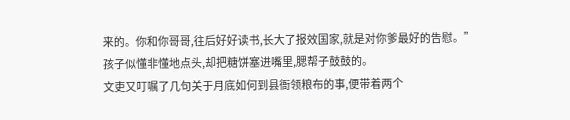来的。你和你哥哥,往后好好读书,长大了报效国家,就是对你爹最好的告慰。”
孩子似懂非懂地点头,却把糖饼塞进嘴里,腮帮子鼓鼓的。
文吏又叮嘱了几句关于月底如何到县衙领粮布的事,便带着两个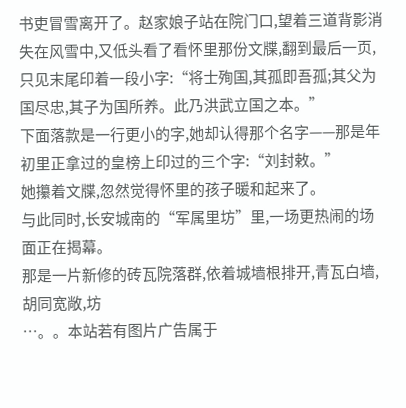书吏冒雪离开了。赵家娘子站在院门口,望着三道背影消失在风雪中,又低头看了看怀里那份文牒,翻到最后一页,只见末尾印着一段小字:“将士殉国,其孤即吾孤;其父为国尽忠,其子为国所养。此乃洪武立国之本。”
下面落款是一行更小的字,她却认得那个名字——那是年初里正拿过的皇榜上印过的三个字:“刘封敕。”
她攥着文牒,忽然觉得怀里的孩子暖和起来了。
与此同时,长安城南的“军属里坊”里,一场更热闹的场面正在揭幕。
那是一片新修的砖瓦院落群,依着城墙根排开,青瓦白墙,胡同宽敞,坊
…。。本站若有图片广告属于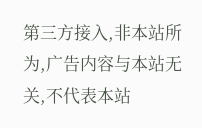第三方接入,非本站所为,广告内容与本站无关,不代表本站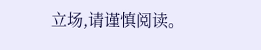立场,请谨慎阅读。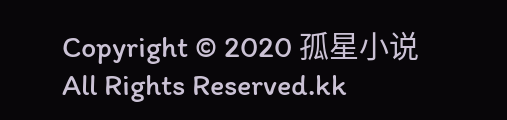Copyright © 2020 孤星小说 All Rights Reserved.kk